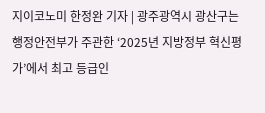지이코노미 한정완 기자 | 광주광역시 광산구는 행정안전부가 주관한 ‘2025년 지방정부 혁신평가’에서 최고 등급인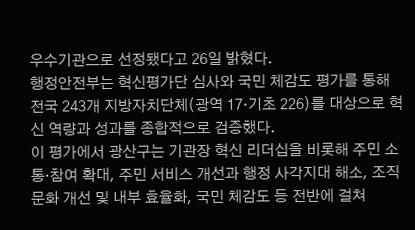우수기관으로 선정됐다고 26일 밝혔다.
행정안전부는 혁신평가단 심사와 국민 체감도 평가를 통해 전국 243개 지방자치단체(광역 17·기초 226)를 대상으로 혁신 역량과 성과를 종합적으로 검증했다.
이 평가에서 광산구는 기관장 혁신 리더십을 비롯해 주민 소통·참여 확대, 주민 서비스 개선과 행정 사각지대 해소, 조직문화 개선 및 내부 효율화, 국민 체감도 등 전반에 걸쳐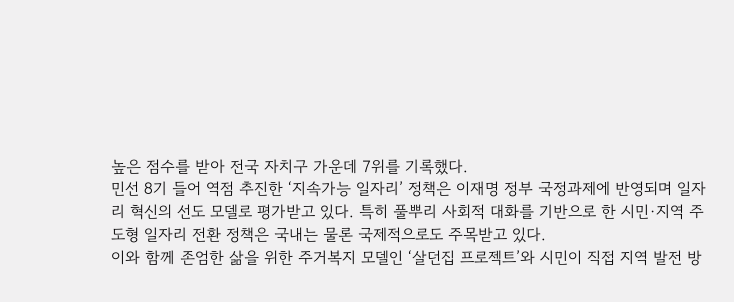높은 점수를 받아 전국 자치구 가운데 7위를 기록했다.
민선 8기 들어 역점 추진한 ‘지속가능 일자리’ 정책은 이재명 정부 국정과제에 반영되며 일자리 혁신의 선도 모델로 평가받고 있다. 특히 풀뿌리 사회적 대화를 기반으로 한 시민·지역 주도형 일자리 전환 정책은 국내는 물론 국제적으로도 주목받고 있다.
이와 함께 존엄한 삶을 위한 주거복지 모델인 ‘살던집 프로젝트’와 시민이 직접 지역 발전 방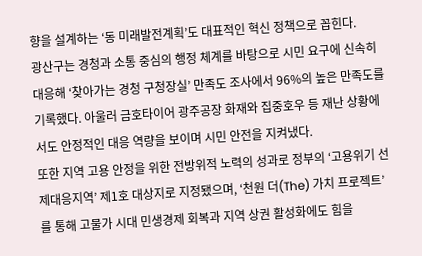향을 설계하는 ‘동 미래발전계획’도 대표적인 혁신 정책으로 꼽힌다.
광산구는 경청과 소통 중심의 행정 체계를 바탕으로 시민 요구에 신속히 대응해 ‘찾아가는 경청 구청장실’ 만족도 조사에서 96%의 높은 만족도를 기록했다. 아울러 금호타이어 광주공장 화재와 집중호우 등 재난 상황에서도 안정적인 대응 역량을 보이며 시민 안전을 지켜냈다.
또한 지역 고용 안정을 위한 전방위적 노력의 성과로 정부의 ‘고용위기 선제대응지역’ 제1호 대상지로 지정됐으며, ‘천원 더(The) 가치 프로젝트’를 통해 고물가 시대 민생경제 회복과 지역 상권 활성화에도 힘을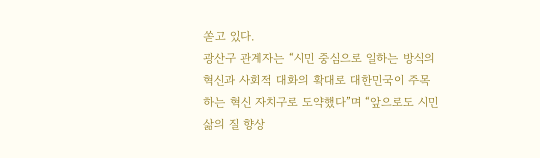쏟고 있다.
광산구 관계자는 “시민 중심으로 일하는 방식의 혁신과 사회적 대화의 확대로 대한민국이 주목하는 혁신 자치구로 도약했다”며 “앞으로도 시민 삶의 질 향상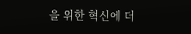을 위한 혁신에 더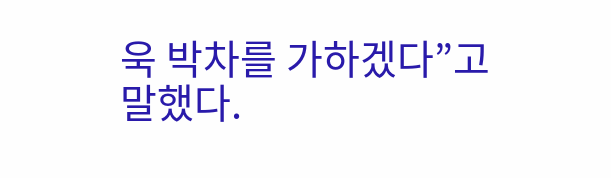욱 박차를 가하겠다”고 말했다.